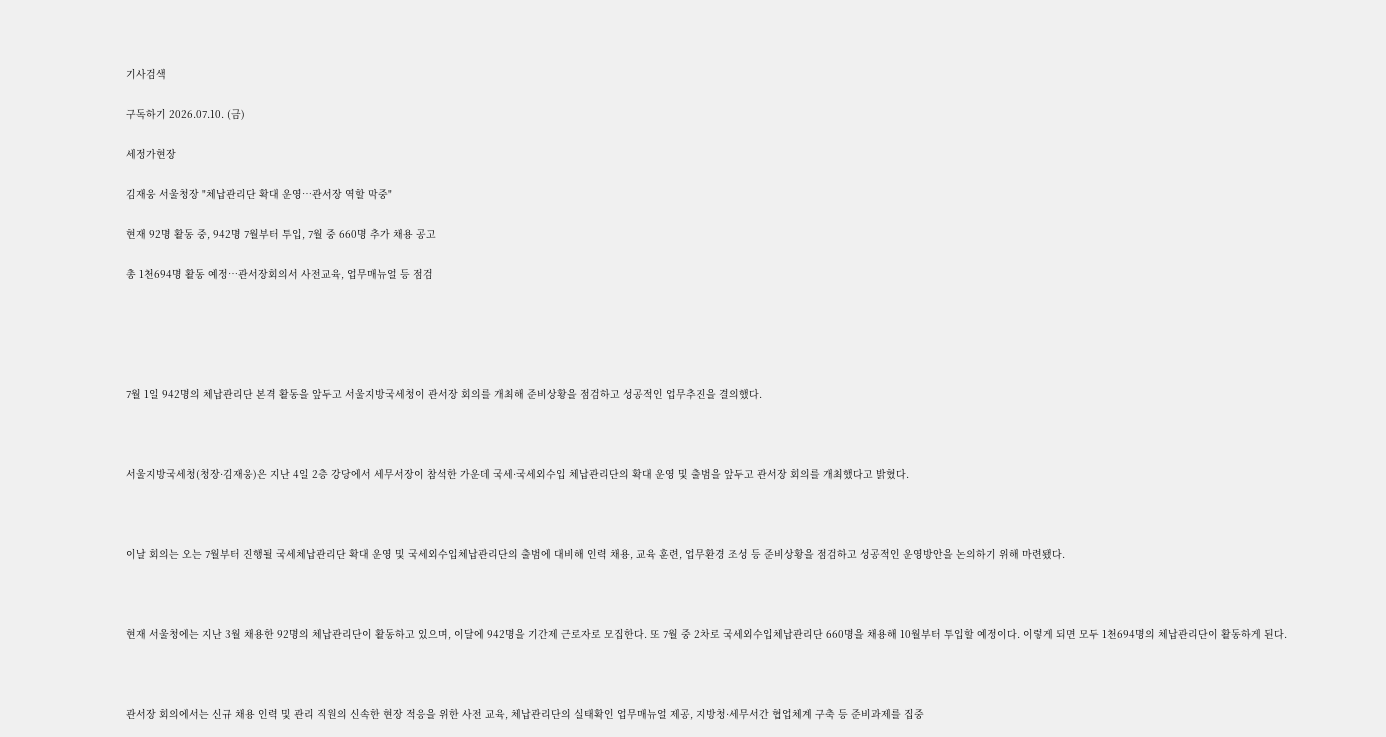기사검색

구독하기 2026.07.10. (금)

세정가현장

김재웅 서울청장 "체납관리단 확대 운영…관서장 역할 막중"

현재 92명 활동 중, 942명 7월부터 투입, 7월 중 660명 추가 채용 공고

총 1천694명 활동 예정…관서장회의서 사전교육, 업무매뉴얼 등 점검





7월 1일 942명의 체납관리단 본격 활동을 앞두고 서울지방국세청이 관서장 회의를 개최해 준비상황을 점검하고 성공적인 업무추진을 결의했다.



서울지방국세청(청장·김재웅)은 지난 4일 2층 강당에서 세무서장이 참석한 가운데 국세·국세외수입 체납관리단의 확대 운영 및 출범을 앞두고 관서장 회의를 개최했다고 밝혔다.



이날 회의는 오는 7월부터 진행될 국세체납관리단 확대 운영 및 국세외수입체납관리단의 출범에 대비해 인력 채용, 교육 훈련, 업무환경 조성 등 준비상황을 점검하고 성공적인 운영방안을 논의하기 위해 마련됐다.



현재 서울청에는 지난 3월 채용한 92명의 체납관리단이 활동하고 있으며, 이달에 942명을 기간제 근로자로 모집한다. 또 7월 중 2차로 국세외수입체납관리단 660명을 채용해 10월부터 투입할 예정이다. 이렇게 되면 모두 1천694명의 체납관리단이 활동하게 된다.



관서장 회의에서는 신규 채용 인력 및 관리 직원의 신속한 현장 적응을 위한 사전 교육, 체납관리단의 실태확인 업무매뉴얼 제공, 지방청·세무서간 협업체계 구축 등 준비과제를 집중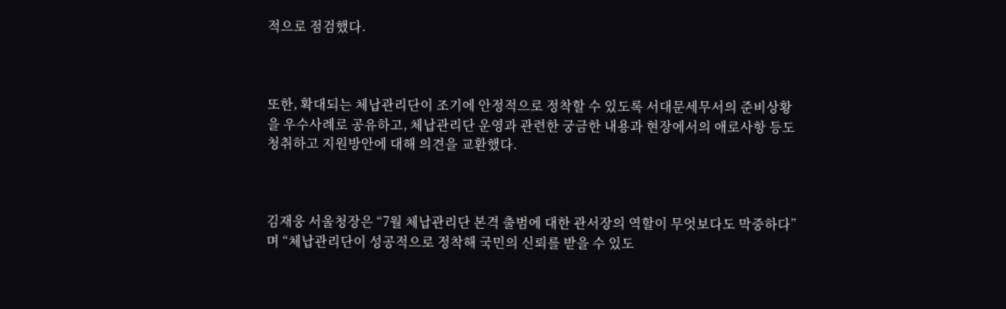적으로 점검했다.



또한, 확대되는 체납관리단이 조기에 안정적으로 정착할 수 있도록 서대문세무서의 준비상황을 우수사례로 공유하고, 체납관리단 운영과 관련한 궁금한 내용과 현장에서의 애로사항 등도 청취하고 지원방안에 대해 의견을 교환했다.



김재웅 서울청장은 “7월 체납관리단 본격 출범에 대한 관서장의 역할이 무엇보다도 막중하다”며 “체납관리단이 성공적으로 정착해 국민의 신뢰를 받을 수 있도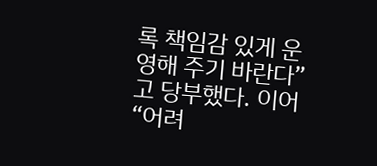록 책임감 있게 운영해 주기 바란다”고 당부했다. 이어 “어려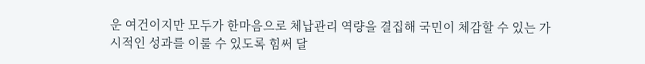운 여건이지만 모두가 한마음으로 체납관리 역량을 결집해 국민이 체감할 수 있는 가시적인 성과를 이룰 수 있도록 힘써 달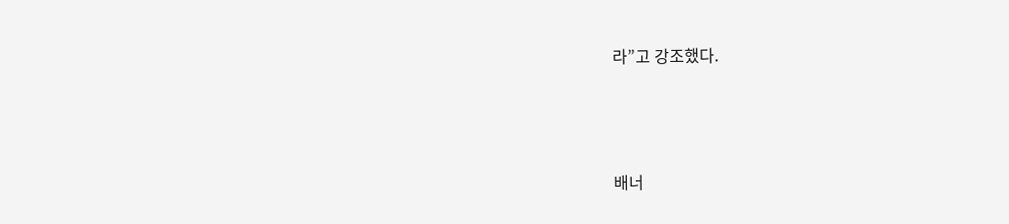라”고 강조했다.






배너